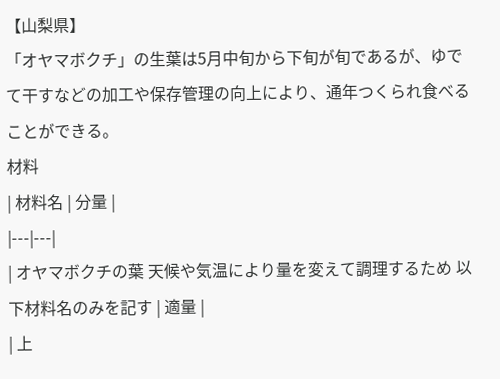【山梨県】
「オヤマボクチ」の生葉は5月中旬から下旬が旬であるが、ゆでて干すなどの加工や保存管理の向上により、通年つくられ食べることができる。
材料
| 材料名 | 分量 |
|---|---|
| オヤマボクチの葉 天候や気温により量を変えて調理するため 以下材料名のみを記す | 適量 |
| 上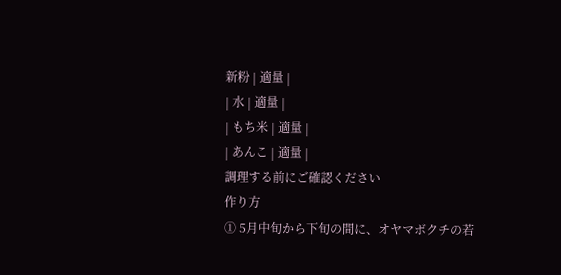新粉 | 適量 |
| 水 | 適量 |
| もち米 | 適量 |
| あんこ | 適量 |
調理する前にご確認ください
作り方
① 5月中旬から下旬の間に、オヤマボクチの若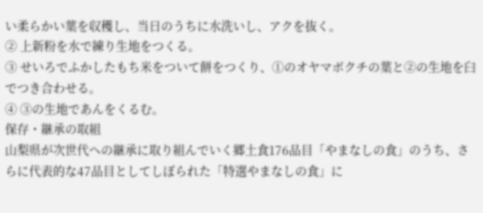い柔らかい葉を収穫し、当日のうちに水洗いし、アクを抜く。
② 上新粉を水で練り生地をつくる。
③ せいろでふかしたもち米をついて餅をつくり、①のオヤマボクチの葉と②の生地を臼でつき合わせる。
④ ③の生地であんをくるむ。
保存・継承の取組
山梨県が次世代への継承に取り組んでいく郷土食176品目「やまなしの食」のうち、さらに代表的な47品目としてしぼられた「特選やまなしの食」に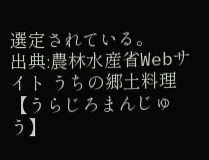選定されている。
出典:農林水産省Webサイト うちの郷土料理【うらじろまんじゅう】